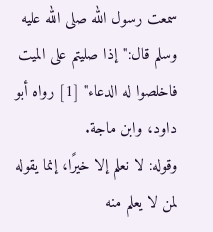سمعت رسول الله صلى الله عليه وسلم قال:"إذا صليتم على الميت فاخلصوا له الدعاء" [1] رواه أبو داود، وابن ماجة.
وقوله: لا نعلم إلا خيرًا، إنما يقوله لمن لا يعلم منه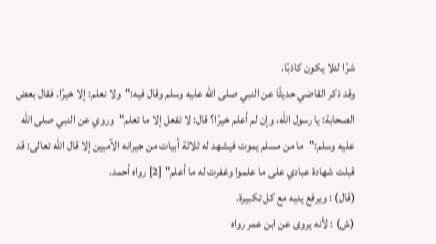شرًا لئلا يكون كاذبًا.
وقد ذكر القاضي حديثًا عن النبي صلى الله عليه وسلم وقال فيه:"ولا نعلم: إلا خيرًا. فقال بعض الصحابة: يا رسول الله، وإن لم أعلم خيرًا؟ قال: لا تفعل إلا ما تعلم"وروي عن النبي صلى الله عليه وسلم:"ما من مسلم يموت فيشهد له ثلاثة أبيات من جيرانه الآميين إلا قال الله تعالى: قد قبلت شهادة عبادي على ما علموا وغفرت له ما أعلم" [2] رواه أحمد.
(قال) : ويرفع يديه مع كل تكبيرة.
(ش) : لأنه يروى عن ابن عمر رواه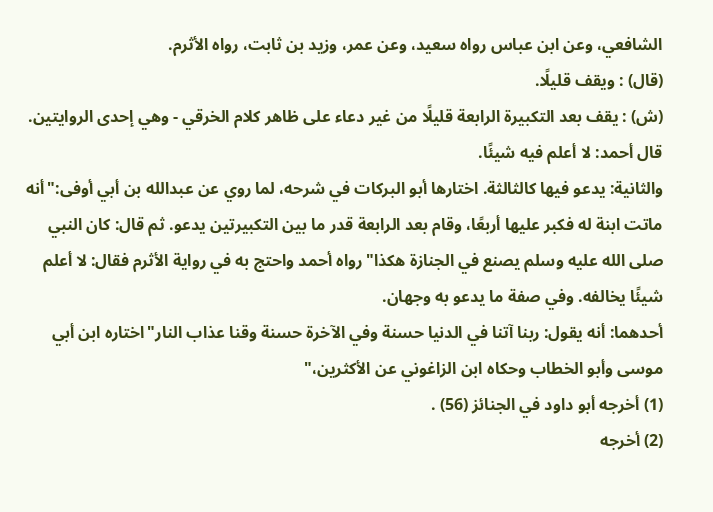الشافعي، وعن ابن عباس رواه سعيد، وعن عمر، وزيد بن ثابت، رواه الأثرم.
(قال) : ويقف قليلًا.
(ش) : يقف بعد التكبيرة الرابعة قليلًا من غير دعاء على ظاهر كلام الخرقي - وهي إحدى الروايتين. قال أحمد: لا أعلم فيه شيئًا.
والثانية: يدعو فيها كالثالثة. اختارها أبو البركات في شرحه، لما روي عن عبدالله بن أبي أوفى:"أنه ماتت ابنة له فكبر عليها أربعًا، وقام بعد الرابعة قدر ما بين التكبيرتين يدعو. ثم قال: كان النبي صلى الله عليه وسلم يصنع في الجنازة هكذا"رواه أحمد واحتج به في رواية الأثرم فقال: لا أعلم شيئًا يخالفه. وفي صفة ما يدعو به وجهان.
أحدهما: أنه يقول: ربنا آتنا في الدنيا حسنة وفي الآخرة حسنة وقنا عذاب النار"اختاره ابن أبي موسى وأبو الخطاب وحكاه ابن الزاغوني عن الأكثرين،"
(1) أخرجه أبو داود في الجنائز (56) .
(2) أخرجه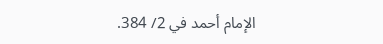الإمام أحمد في 2/ 384.